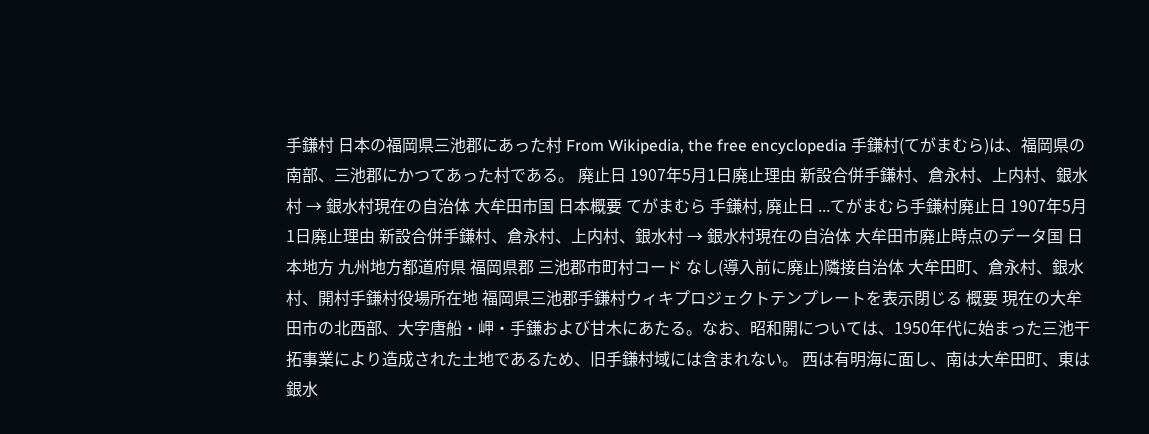手鎌村 日本の福岡県三池郡にあった村 From Wikipedia, the free encyclopedia 手鎌村(てがまむら)は、福岡県の南部、三池郡にかつてあった村である。 廃止日 1907年5月1日廃止理由 新設合併手鎌村、倉永村、上内村、銀水村 → 銀水村現在の自治体 大牟田市国 日本概要 てがまむら 手鎌村, 廃止日 ...てがまむら手鎌村廃止日 1907年5月1日廃止理由 新設合併手鎌村、倉永村、上内村、銀水村 → 銀水村現在の自治体 大牟田市廃止時点のデータ国 日本地方 九州地方都道府県 福岡県郡 三池郡市町村コード なし(導入前に廃止)隣接自治体 大牟田町、倉永村、銀水村、開村手鎌村役場所在地 福岡県三池郡手鎌村ウィキプロジェクトテンプレートを表示閉じる 概要 現在の大牟田市の北西部、大字唐船・岬・手鎌および甘木にあたる。なお、昭和開については、1950年代に始まった三池干拓事業により造成された土地であるため、旧手鎌村域には含まれない。 西は有明海に面し、南は大牟田町、東は銀水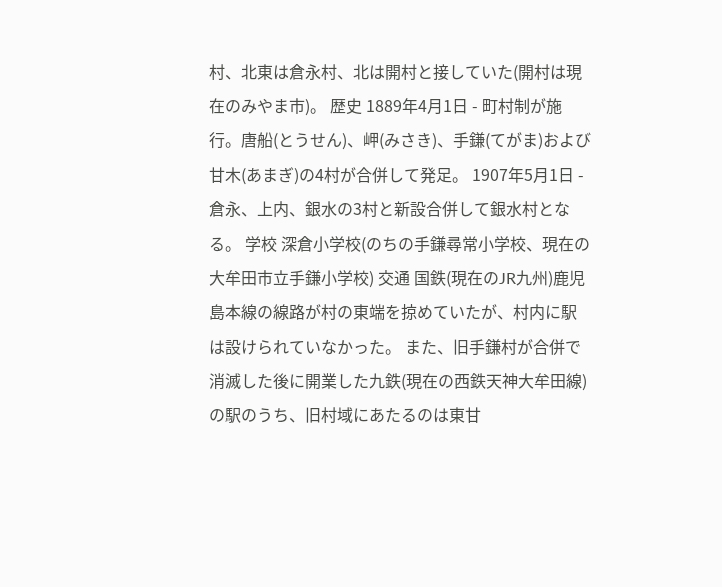村、北東は倉永村、北は開村と接していた(開村は現在のみやま市)。 歴史 1889年4月1日 - 町村制が施行。唐船(とうせん)、岬(みさき)、手鎌(てがま)および甘木(あまぎ)の4村が合併して発足。 1907年5月1日 - 倉永、上内、銀水の3村と新設合併して銀水村となる。 学校 深倉小学校(のちの手鎌尋常小学校、現在の大牟田市立手鎌小学校) 交通 国鉄(現在のJR九州)鹿児島本線の線路が村の東端を掠めていたが、村内に駅は設けられていなかった。 また、旧手鎌村が合併で消滅した後に開業した九鉄(現在の西鉄天神大牟田線)の駅のうち、旧村域にあたるのは東甘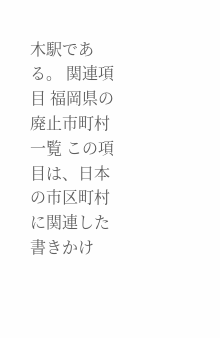木駅である。 関連項目 福岡県の廃止市町村一覧 この項目は、日本の市区町村に関連した書きかけ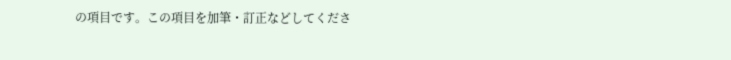の項目です。この項目を加筆・訂正などしてくださ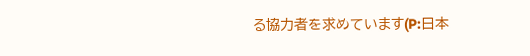る協力者を求めています(P:日本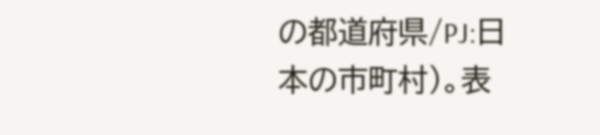の都道府県/PJ:日本の市町村)。表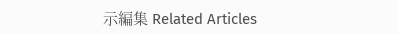示編集 Related Articles